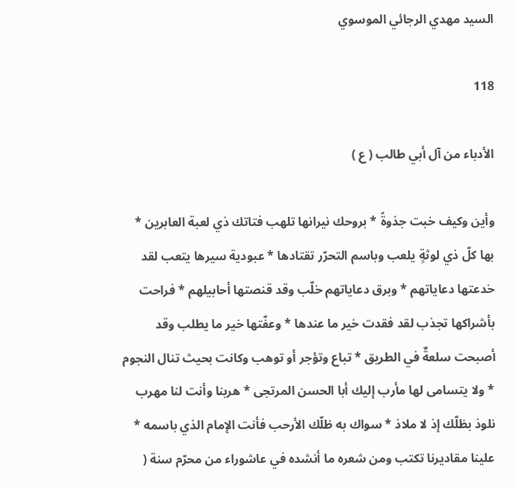السيد مهدي الرجائي الموسوي

118

الأدباء من آل أبي طالب ( ع )

وأين وكيف خبت جذوةً * بروحك نيرانها تلهب فتاتك ذي لعبة العابرين * بها كلّ ذي لوثةٍ يلعب وباسم التحرّر تقتادها * عبودية سيرها يتعب لقد خدعتها دعاياتهم * وبرق دعاياتهم خلّب وقد قنصتها أحابيلهم * فراحت بأشراكها تجذب لقد فقدت خير ما عندها * وعفّتها خير ما يطلب وقد أصبحت سلعةٌ في الطريق * تباع وتؤجر أو توهب وكانت بحيث تنال النجوم * ولا يتسامى لها مأرب إليك أبا الحسن المرتجى * هربنا وأنت لنا مهرب نلوذ بظلّك إذ لا ملاذ * سواك به ظلّك الأرحب فأنت الإمام الذي باسمه * علينا مقاديرنا تكتب ومن شعره ما أنشده في عاشوراء من محرّم سنة (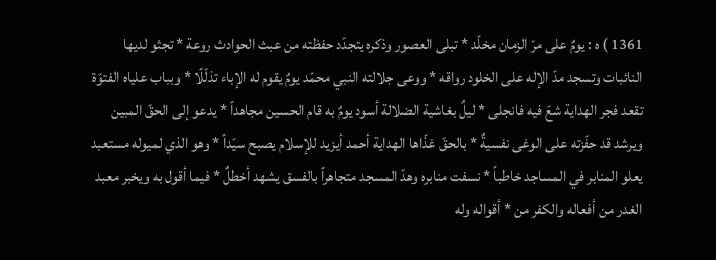1361 ) ه : يومٌ على مرّ الزمان مخلّد * تبلى العصور وذكره يتجدّد حفظته من عبث الحوادث روعة * تجثو لديها النائبات وتسجد مدّ الإله على الخلود رواقه * ووعى جلالته النبي محمّد يومٌ يقوم له الإباء تذلّلًا * وبباب علياه الفتوّة تقعد فجر الهداية شعّ فيه فانجلى * ليلٌ بغاشية الضلالة أسود يومٌ به قام الحسين مجاهداً * يدعو إلى الحقّ المبين ويرشد قد حفّزته على الوغى نفسيةٌ * بالحقّ غذّاها الهداية أحمد أيزيد للإسلام يصبح سيّداً * وهو الذي لميوله مستعبد يعلو المنابر في المساجد خاطباً * نسفت منابره وهدّ المسجد متجاهراً بالفسق يشهد أخطلٌ * فيما أقول به ويخبر معبد الغدر من أفعاله والكفر من * أقواله وله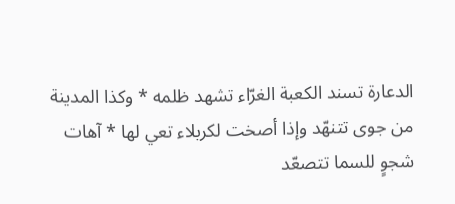الدعارة تسند الكعبة الغرّاء تشهد ظلمه * وكذا المدينة من جوى تتنهّد وإذا أصخت لكربلاء تعي لها * آهات شجوٍ للسما تتصعّد